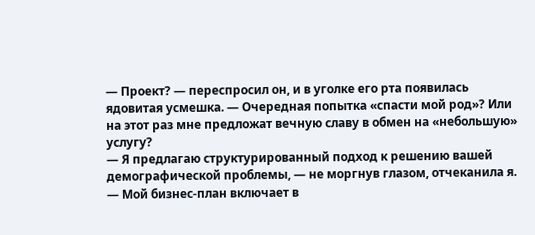— Проект? — переспросил он, и в уголке его рта появилась ядовитая усмешка. — Очередная попытка «спасти мой род»? Или на этот раз мне предложат вечную славу в обмен на «небольшую» услугу?
— Я предлагаю структурированный подход к решению вашей демографической проблемы, — не моргнув глазом, отчеканила я. — Мой бизнес-план включает в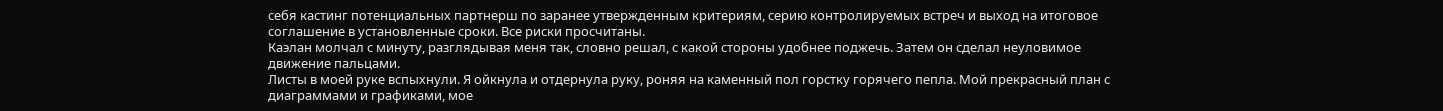себя кастинг потенциальных партнерш по заранее утвержденным критериям, серию контролируемых встреч и выход на итоговое соглашение в установленные сроки. Все риски просчитаны.
Каэлан молчал с минуту, разглядывая меня так, словно решал, с какой стороны удобнее поджечь. Затем он сделал неуловимое движение пальцами.
Листы в моей руке вспыхнули. Я ойкнула и отдернула руку, роняя на каменный пол горстку горячего пепла. Мой прекрасный план с диаграммами и графиками, мое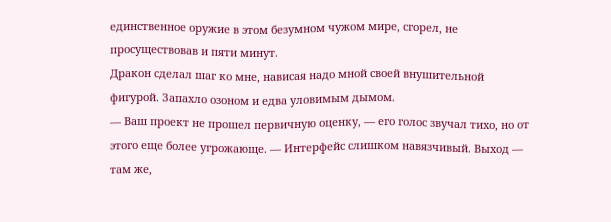единственное оружие в этом безумном чужом мире, сгорел, не просуществовав и пяти минут.
Дракон сделал шаг ко мне, нависая надо мной своей внушительной фигурой. Запахло озоном и едва уловимым дымом.
— Ваш проект не прошел первичную оценку, — его голос звучал тихо, но от этого еще более угрожающе. — Интерфейс слишком навязчивый. Выход — там же,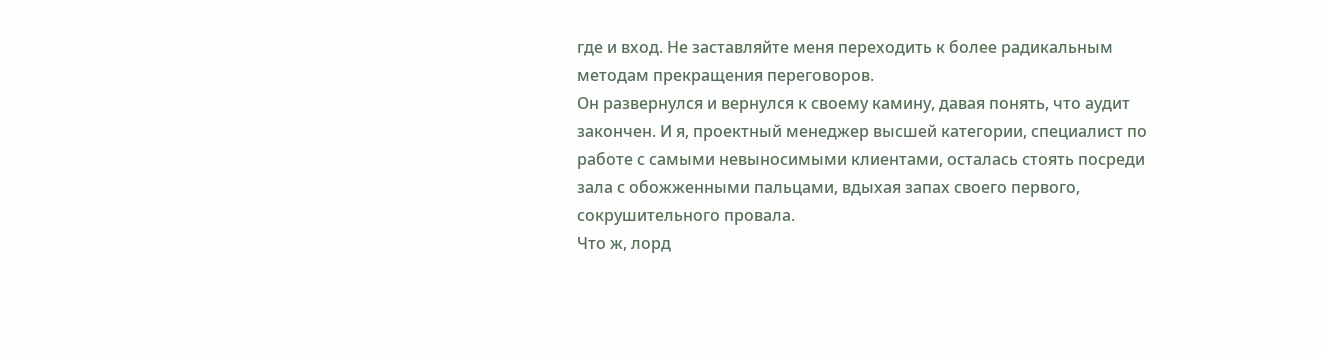где и вход. Не заставляйте меня переходить к более радикальным методам прекращения переговоров.
Он развернулся и вернулся к своему камину, давая понять, что аудит закончен. И я, проектный менеджер высшей категории, специалист по работе с самыми невыносимыми клиентами, осталась стоять посреди зала с обожженными пальцами, вдыхая запах своего первого, сокрушительного провала.
Что ж, лорд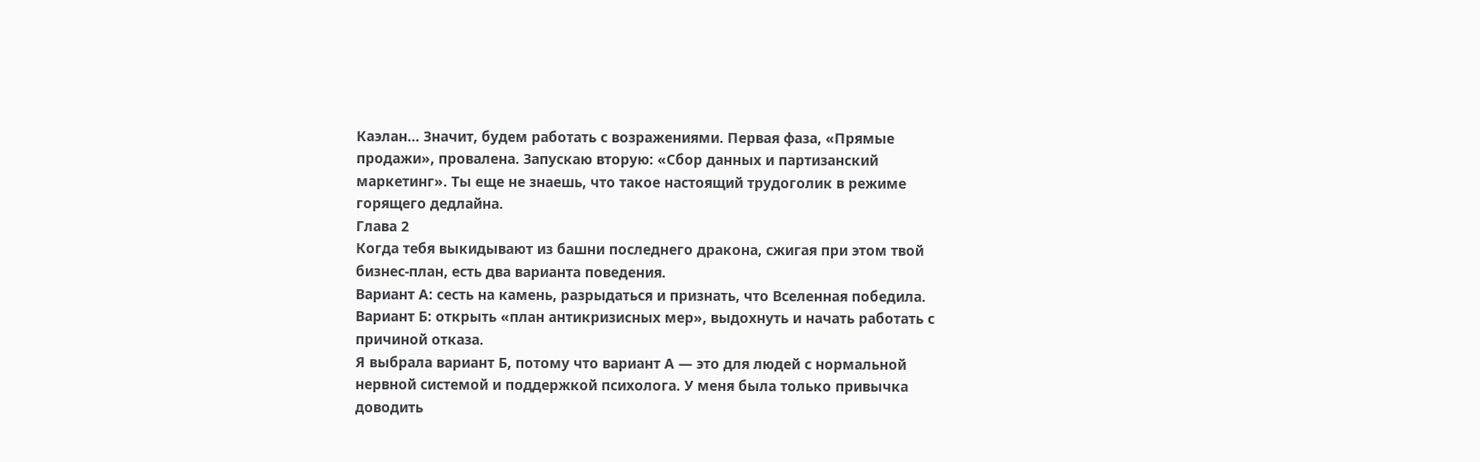Каэлан… Значит, будем работать с возражениями. Первая фаза, «Прямые продажи», провалена. Запускаю вторую: «Сбор данных и партизанский маркетинг». Ты еще не знаешь, что такое настоящий трудоголик в режиме горящего дедлайна.
Глава 2
Когда тебя выкидывают из башни последнего дракона, сжигая при этом твой бизнес-план, есть два варианта поведения.
Вариант А: сесть на камень, разрыдаться и признать, что Вселенная победила.
Вариант Б: открыть «план антикризисных мер», выдохнуть и начать работать с причиной отказа.
Я выбрала вариант Б, потому что вариант А — это для людей с нормальной нервной системой и поддержкой психолога. У меня была только привычка доводить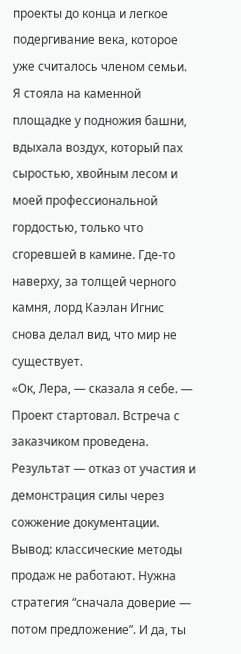проекты до конца и легкое подергивание века, которое уже считалось членом семьи.
Я стояла на каменной площадке у подножия башни, вдыхала воздух, который пах сыростью, хвойным лесом и моей профессиональной гордостью, только что сгоревшей в камине. Где-то наверху, за толщей черного камня, лорд Каэлан Игнис снова делал вид, что мир не существует.
«Ок, Лера, — сказала я себе. — Проект стартовал. Встреча с заказчиком проведена. Результат — отказ от участия и демонстрация силы через сожжение документации. Вывод: классические методы продаж не работают. Нужна стратегия “сначала доверие — потом предложение”. И да, ты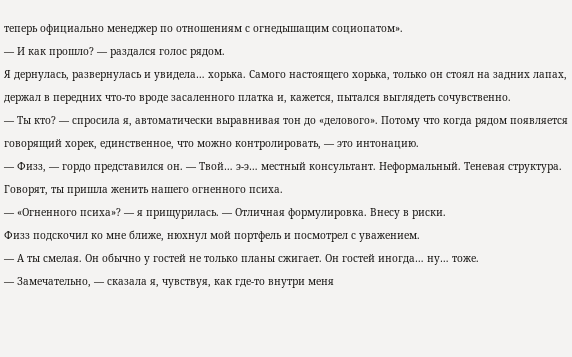теперь официально менеджер по отношениям с огнедышащим социопатом».
— И как прошло? — раздался голос рядом.
Я дернулась, развернулась и увидела… хорька. Самого настоящего хорька, только он стоял на задних лапах, держал в передних что-то вроде засаленного платка и, кажется, пытался выглядеть сочувственно.
— Ты кто? — спросила я, автоматически выравнивая тон до «делового». Потому что когда рядом появляется говорящий хорек, единственное, что можно контролировать, — это интонацию.
— Физз, — гордо представился он. — Твой… э-э… местный консультант. Неформальный. Теневая структура. Говорят, ты пришла женить нашего огненного психа.
— «Огненного психа»? — я прищурилась. — Отличная формулировка. Внесу в риски.
Физз подскочил ко мне ближе, нюхнул мой портфель и посмотрел с уважением.
— А ты смелая. Он обычно у гостей не только планы сжигает. Он гостей иногда… ну… тоже.
— Замечательно, — сказала я, чувствуя, как где-то внутри меня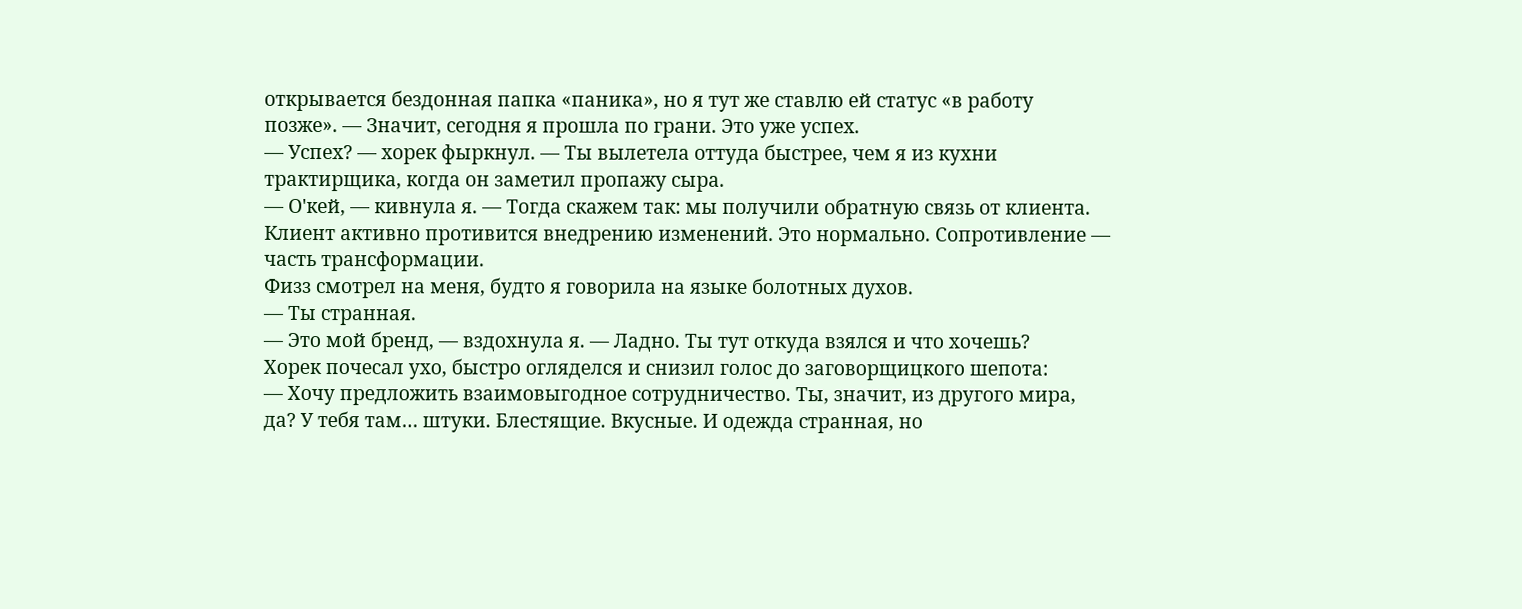открывается бездонная папка «паника», но я тут же ставлю ей статус «в работу позже». — Значит, сегодня я прошла по грани. Это уже успех.
— Успех? — хорек фыркнул. — Ты вылетела оттуда быстрее, чем я из кухни трактирщика, когда он заметил пропажу сыра.
— О'кей, — кивнула я. — Тогда скажем так: мы получили обратную связь от клиента. Клиент активно противится внедрению изменений. Это нормально. Сопротивление — часть трансформации.
Физз смотрел на меня, будто я говорила на языке болотных духов.
— Ты странная.
— Это мой бренд, — вздохнула я. — Ладно. Ты тут откуда взялся и что хочешь?
Хорек почесал ухо, быстро огляделся и снизил голос до заговорщицкого шепота:
— Хочу предложить взаимовыгодное сотрудничество. Ты, значит, из другого мира, да? У тебя там… штуки. Блестящие. Вкусные. И одежда странная, но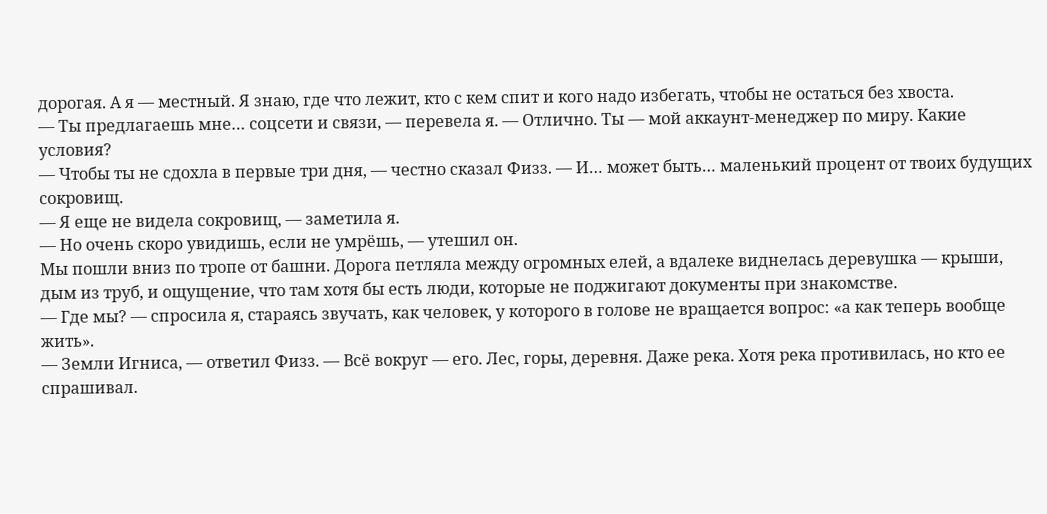дорогая. А я — местный. Я знаю, где что лежит, кто с кем спит и кого надо избегать, чтобы не остаться без хвоста.
— Ты предлагаешь мне… соцсети и связи, — перевела я. — Отлично. Ты — мой аккаунт-менеджер по миру. Какие условия?
— Чтобы ты не сдохла в первые три дня, — честно сказал Физз. — И… может быть… маленький процент от твоих будущих сокровищ.
— Я еще не видела сокровищ, — заметила я.
— Но очень скоро увидишь, если не умрёшь, — утешил он.
Мы пошли вниз по тропе от башни. Дорога петляла между огромных елей, а вдалеке виднелась деревушка — крыши, дым из труб, и ощущение, что там хотя бы есть люди, которые не поджигают документы при знакомстве.
— Где мы? — спросила я, стараясь звучать, как человек, у которого в голове не вращается вопрос: «а как теперь вообще жить».
— Земли Игниса, — ответил Физз. — Всё вокруг — его. Лес, горы, деревня. Даже река. Хотя река противилась, но кто ее спрашивал.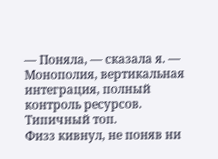— Поняла, — сказала я. — Монополия, вертикальная интеграция, полный контроль ресурсов. Типичный топ.
Физз кивнул, не поняв ни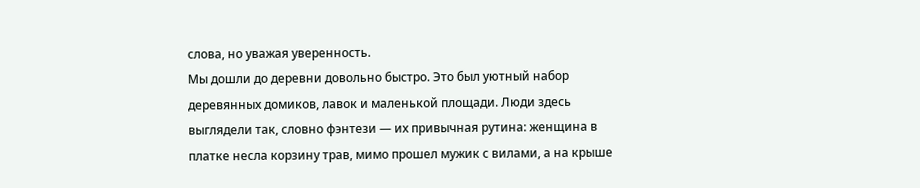слова, но уважая уверенность.
Мы дошли до деревни довольно быстро. Это был уютный набор деревянных домиков, лавок и маленькой площади. Люди здесь выглядели так, словно фэнтези — их привычная рутина: женщина в платке несла корзину трав, мимо прошел мужик с вилами, а на крыше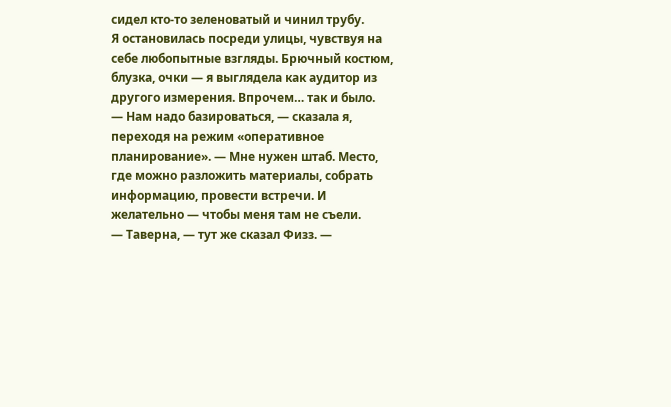сидел кто-то зеленоватый и чинил трубу.
Я остановилась посреди улицы, чувствуя на себе любопытные взгляды. Брючный костюм, блузка, очки — я выглядела как аудитор из другого измерения. Впрочем… так и было.
— Нам надо базироваться, — сказала я, переходя на режим «оперативное планирование». — Мне нужен штаб. Место, где можно разложить материалы, собрать информацию, провести встречи. И желательно — чтобы меня там не съели.
— Таверна, — тут же сказал Физз. —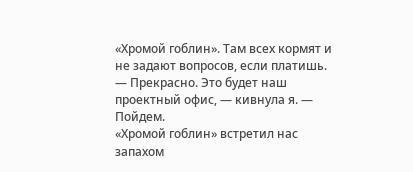«Хромой гоблин». Там всех кормят и не задают вопросов, если платишь.
— Прекрасно. Это будет наш проектный офис, — кивнула я. — Пойдем.
«Хромой гоблин» встретил нас запахом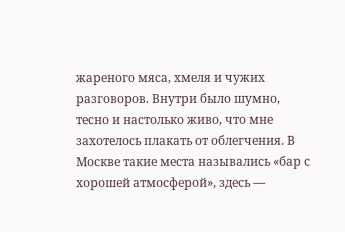жареного мяса, хмеля и чужих разговоров. Внутри было шумно, тесно и настолько живо, что мне захотелось плакать от облегчения. В Москве такие места назывались «бар с хорошей атмосферой», здесь —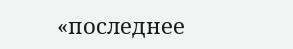«последнее